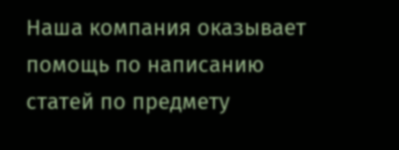Наша компания оказывает помощь по написанию статей по предмету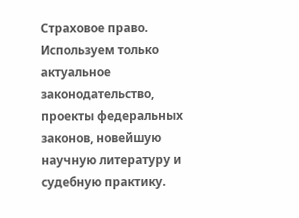Страховое право. Используем только актуальное законодательство, проекты федеральных законов, новейшую научную литературу и судебную практику.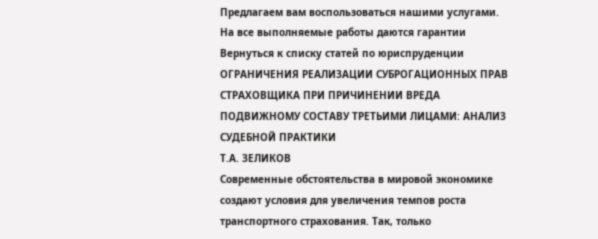Предлагаем вам воспользоваться нашими услугами. На все выполняемые работы даются гарантии
Вернуться к списку статей по юриспруденции
ОГРАНИЧЕНИЯ РЕАЛИЗАЦИИ СУБРОГАЦИОННЫХ ПРАВ СТРАХОВЩИКА ПРИ ПРИЧИНЕНИИ ВРЕДА ПОДВИЖНОМУ СОСТАВУ ТРЕТЬИМИ ЛИЦАМИ: АНАЛИЗ СУДЕБНОЙ ПРАКТИКИ
Т.А. ЗЕЛИКОВ
Современные обстоятельства в мировой экономике создают условия для увеличения темпов роста транспортного страхования. Так, только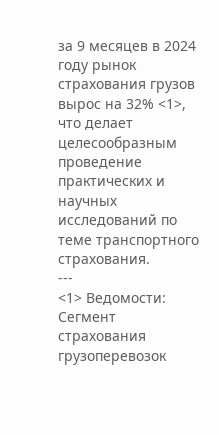за 9 месяцев в 2024 году рынок страхования грузов вырос на 32% <1>, что делает целесообразным проведение практических и научных исследований по теме транспортного страхования.
---
<1> Ведомости: Сегмент страхования грузоперевозок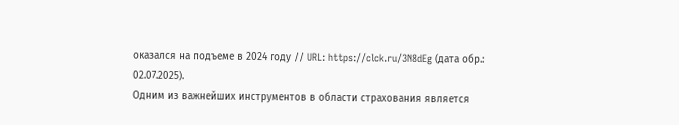оказался на подъеме в 2024 году // URL: https://clck.ru/3N8dEg (дата обр.: 02.07.2025).
Одним из важнейших инструментов в области страхования является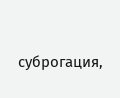суброгация,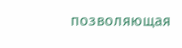позволяющая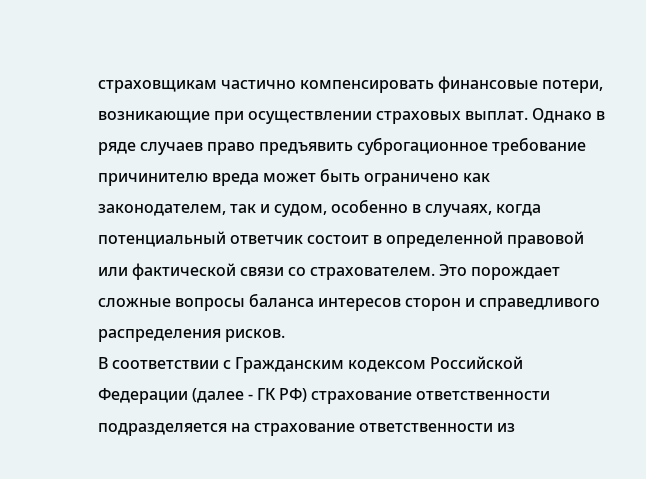страховщикам частично компенсировать финансовые потери, возникающие при осуществлении страховых выплат. Однако в ряде случаев право предъявить суброгационное требование причинителю вреда может быть ограничено как законодателем, так и судом, особенно в случаях, когда потенциальный ответчик состоит в определенной правовой или фактической связи со страхователем. Это порождает сложные вопросы баланса интересов сторон и справедливого распределения рисков.
В соответствии с Гражданским кодексом Российской Федерации (далее - ГК РФ) страхование ответственности подразделяется на страхование ответственности из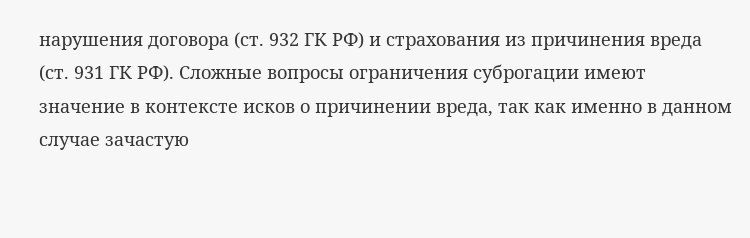нарушения договора (ст. 932 ГК РФ) и страхования из причинения вреда (ст. 931 ГК РФ). Сложные вопросы ограничения суброгации имеют значение в контексте исков о причинении вреда, так как именно в данном случае зачастую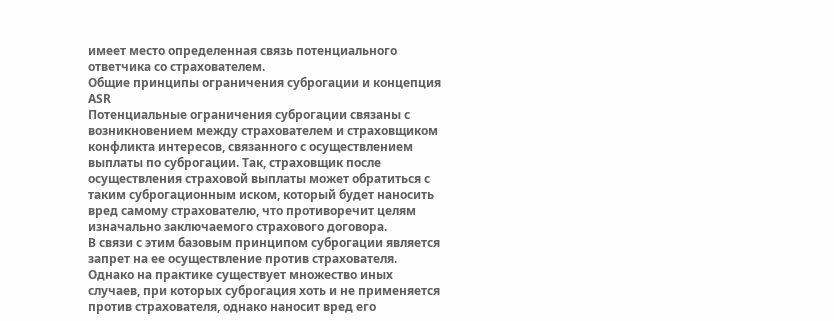имеет место определенная связь потенциального ответчика со страхователем.
Общие принципы ограничения суброгации и концепция ASR
Потенциальные ограничения суброгации связаны с возникновением между страхователем и страховщиком конфликта интересов, связанного с осуществлением выплаты по суброгации. Так, страховщик после осуществления страховой выплаты может обратиться с таким суброгационным иском, который будет наносить вред самому страхователю, что противоречит целям изначально заключаемого страхового договора.
В связи с этим базовым принципом суброгации является запрет на ее осуществление против страхователя. Однако на практике существует множество иных случаев, при которых суброгация хоть и не применяется против страхователя, однако наносит вред его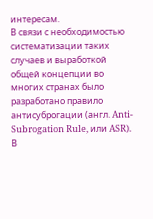интересам.
В связи с необходимостью систематизации таких случаев и выработкой общей концепции во многих странах было разработано правило антисуброгации (англ. Anti-Subrogation Rule, или ASR).
В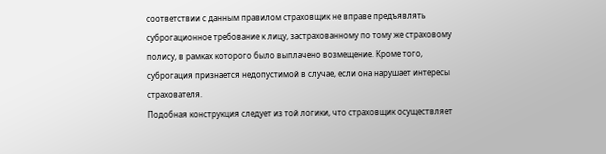соответствии с данным правилом страховщик не вправе предъявлять суброгационное требование к лицу, застрахованному по тому же страховому полису, в рамках которого было выплачено возмещение. Кроме того, суброгация признается недопустимой в случае, если она нарушает интересы страхователя.
Подобная конструкция следует из той логики, что страховщик осуществляет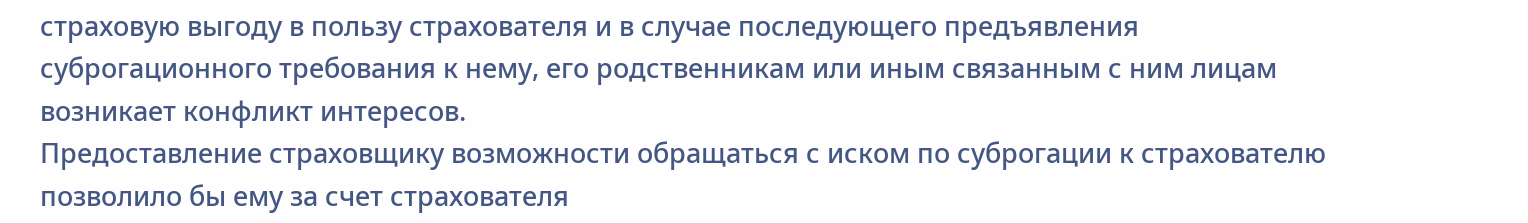страховую выгоду в пользу страхователя и в случае последующего предъявления суброгационного требования к нему, его родственникам или иным связанным с ним лицам возникает конфликт интересов.
Предоставление страховщику возможности обращаться с иском по суброгации к страхователю позволило бы ему за счет страхователя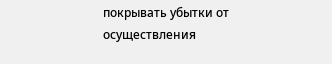покрывать убытки от осуществления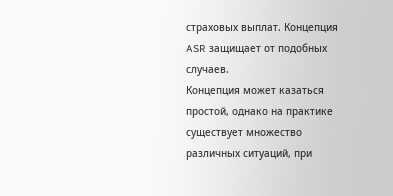страховых выплат. Концепция ASR защищает от подобных случаев.
Концепция может казаться простой, однако на практике существует множество различных ситуаций, при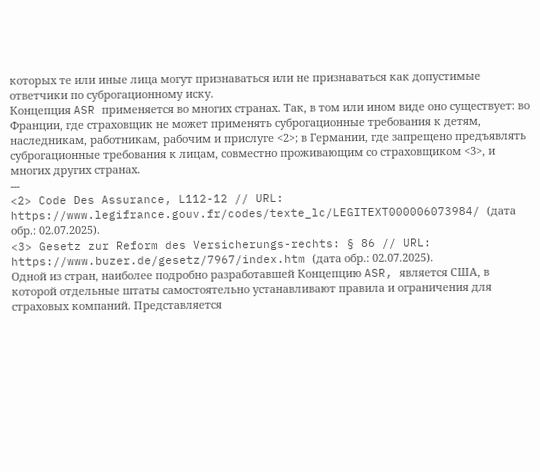которых те или иные лица могут признаваться или не признаваться как допустимые ответчики по суброгационному иску.
Концепция ASR применяется во многих странах. Так, в том или ином виде оно существует: во Франции, где страховщик не может применять суброгационные требования к детям, наследникам, работникам, рабочим и прислуге <2>; в Германии, где запрещено предъявлять суброгационные требования к лицам, совместно проживающим со страховщиком <3>, и многих других странах.
---
<2> Code Des Assurance, L112-12 // URL: https://www.legifrance.gouv.fr/codes/texte_lc/LEGITEXT000006073984/ (дата обр.: 02.07.2025).
<3> Gesetz zur Reform des Versicherungs-rechts: § 86 // URL: https://www.buzer.de/gesetz/7967/index.htm (дата обр.: 02.07.2025).
Одной из стран, наиболее подробно разработавшей Концепцию ASR, является США, в которой отдельные штаты самостоятельно устанавливают правила и ограничения для страховых компаний. Представляется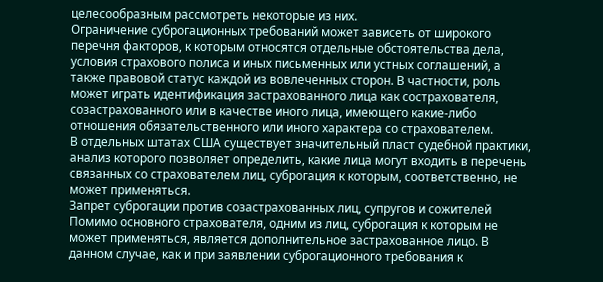целесообразным рассмотреть некоторые из них.
Ограничение суброгационных требований может зависеть от широкого перечня факторов, к которым относятся отдельные обстоятельства дела, условия страхового полиса и иных письменных или устных соглашений, а также правовой статус каждой из вовлеченных сторон. В частности, роль может играть идентификация застрахованного лица как сострахователя, созастрахованного или в качестве иного лица, имеющего какие-либо отношения обязательственного или иного характера со страхователем.
В отдельных штатах США существует значительный пласт судебной практики, анализ которого позволяет определить, какие лица могут входить в перечень связанных со страхователем лиц, суброгация к которым, соответственно, не может применяться.
Запрет суброгации против созастрахованных лиц, супругов и сожителей
Помимо основного страхователя, одним из лиц, суброгация к которым не может применяться, является дополнительное застрахованное лицо. В данном случае, как и при заявлении суброгационного требования к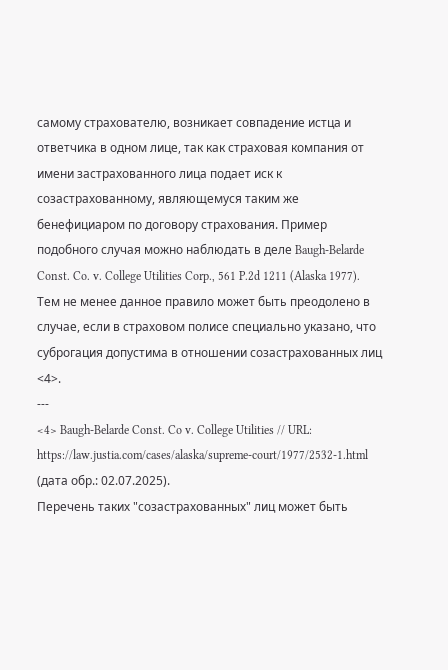самому страхователю, возникает совпадение истца и ответчика в одном лице, так как страховая компания от имени застрахованного лица подает иск к созастрахованному, являющемуся таким же бенефициаром по договору страхования. Пример подобного случая можно наблюдать в деле Baugh-Belarde Const. Co. v. College Utilities Corp., 561 P.2d 1211 (Alaska 1977). Тем не менее данное правило может быть преодолено в случае, если в страховом полисе специально указано, что суброгация допустима в отношении созастрахованных лиц <4>.
---
<4> Baugh-Belarde Const. Co v. College Utilities // URL: https://law.justia.com/cases/alaska/supreme-court/1977/2532-1.html (дата обр.: 02.07.2025).
Перечень таких "созастрахованных" лиц может быть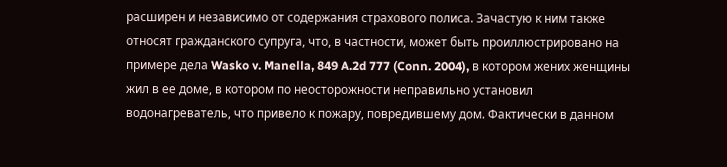расширен и независимо от содержания страхового полиса. Зачастую к ним также относят гражданского супруга, что, в частности, может быть проиллюстрировано на примере дела Wasko v. Manella, 849 A.2d 777 (Conn. 2004), в котором жених женщины жил в ее доме, в котором по неосторожности неправильно установил водонагреватель, что привело к пожару, повредившему дом. Фактически в данном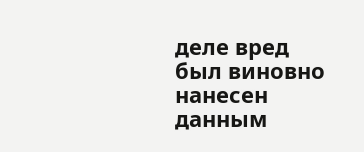деле вред был виновно нанесен данным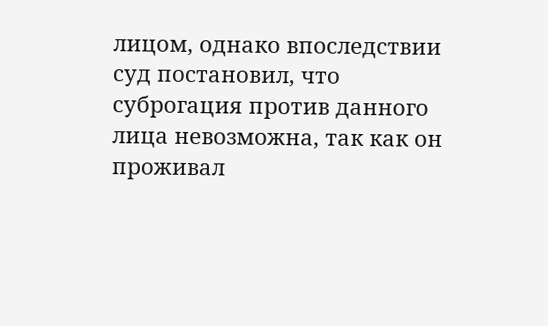лицом, однако впоследствии суд постановил, что суброгация против данного лица невозможна, так как он проживал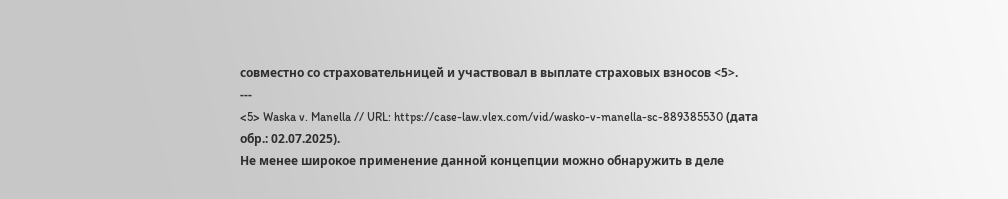совместно со страховательницей и участвовал в выплате страховых взносов <5>.
---
<5> Waska v. Manella // URL: https://case-law.vlex.com/vid/wasko-v-manella-sc-889385530 (дата обр.: 02.07.2025).
Не менее широкое применение данной концепции можно обнаружить в деле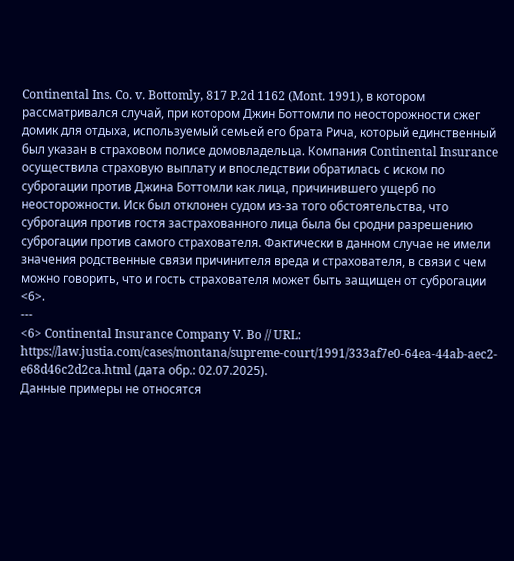Continental Ins. Co. v. Bottomly, 817 P.2d 1162 (Mont. 1991), в котором рассматривался случай, при котором Джин Боттомли по неосторожности сжег домик для отдыха, используемый семьей его брата Рича, который единственный был указан в страховом полисе домовладельца. Компания Continental Insurance осуществила страховую выплату и впоследствии обратилась с иском по суброгации против Джина Боттомли как лица, причинившего ущерб по неосторожности. Иск был отклонен судом из-за того обстоятельства, что суброгация против гостя застрахованного лица была бы сродни разрешению суброгации против самого страхователя. Фактически в данном случае не имели значения родственные связи причинителя вреда и страхователя, в связи с чем можно говорить, что и гость страхователя может быть защищен от суброгации <6>.
---
<6> Continental Insurance Company V. Bo // URL: https://law.justia.com/cases/montana/supreme-court/1991/333af7e0-64ea-44ab-aec2-e68d46c2d2ca.html (дата обр.: 02.07.2025).
Данные примеры не относятся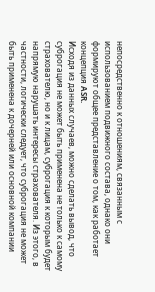непосредственно к отношениям, связанным с использованием подвижного состава, однако они формируют общее представление о том, как работает концепция ASR.
Исходя из данных случаев, можно сделать вывод, что суброгация не может быть применена не только к самому страхователю, но и к лицам, суброгация к которым будет напрямую нарушать интересы страхователя. Из этого, в частности, логически следует, что суброгация не может быть применена к дочерней или основной компании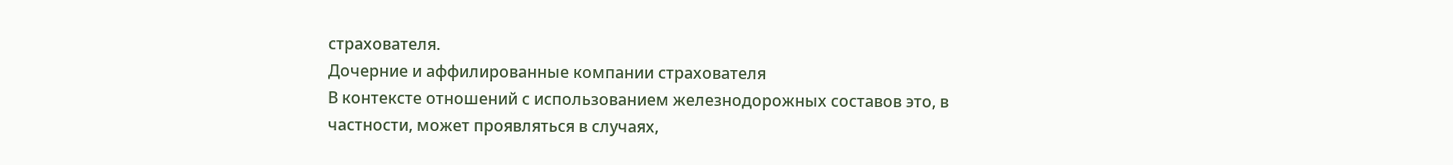страхователя.
Дочерние и аффилированные компании страхователя
В контексте отношений с использованием железнодорожных составов это, в частности, может проявляться в случаях,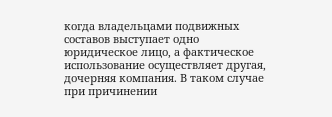когда владельцами подвижных составов выступает одно юридическое лицо, а фактическое использование осуществляет другая, дочерняя компания. В таком случае при причинении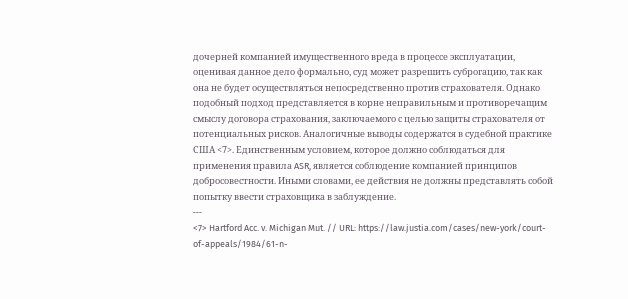дочерней компанией имущественного вреда в процессе эксплуатации, оценивая данное дело формально, суд может разрешить суброгацию, так как она не будет осуществляться непосредственно против страхователя. Однако подобный подход представляется в корне неправильным и противоречащим смыслу договора страхования, заключаемого с целью защиты страхователя от потенциальных рисков. Аналогичные выводы содержатся в судебной практике США <7>. Единственным условием, которое должно соблюдаться для применения правила ASR, является соблюдение компанией принципов добросовестности. Иными словами, ее действия не должны представлять собой попытку ввести страховщика в заблуждение.
---
<7> Hartford Acc. v. Michigan Mut. // URL: https://law.justia.com/cases/new-york/court-of-appeals/1984/61-n-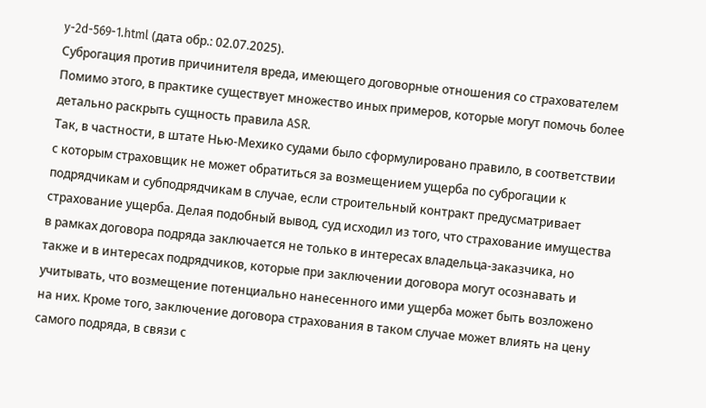y-2d-569-1.html (дата обр.: 02.07.2025).
Суброгация против причинителя вреда, имеющего договорные отношения со страхователем
Помимо этого, в практике существует множество иных примеров, которые могут помочь более детально раскрыть сущность правила ASR.
Так, в частности, в штате Нью-Мехико судами было сформулировано правило, в соответствии с которым страховщик не может обратиться за возмещением ущерба по суброгации к подрядчикам и субподрядчикам в случае, если строительный контракт предусматривает страхование ущерба. Делая подобный вывод, суд исходил из того, что страхование имущества в рамках договора подряда заключается не только в интересах владельца-заказчика, но также и в интересах подрядчиков, которые при заключении договора могут осознавать и учитывать, что возмещение потенциально нанесенного ими ущерба может быть возложено на них. Кроме того, заключение договора страхования в таком случае может влиять на цену самого подряда, в связи с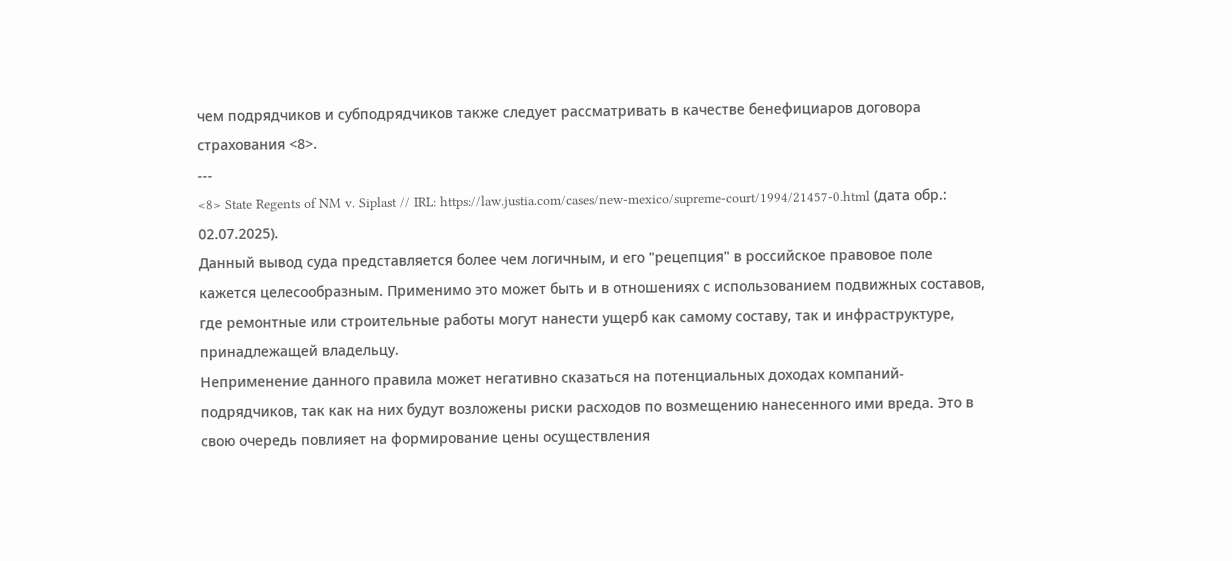чем подрядчиков и субподрядчиков также следует рассматривать в качестве бенефициаров договора страхования <8>.
---
<8> State Regents of NM v. Siplast // IRL: https://law.justia.com/cases/new-mexico/supreme-court/1994/21457-0.html (дата обр.: 02.07.2025).
Данный вывод суда представляется более чем логичным, и его "рецепция" в российское правовое поле кажется целесообразным. Применимо это может быть и в отношениях с использованием подвижных составов, где ремонтные или строительные работы могут нанести ущерб как самому составу, так и инфраструктуре, принадлежащей владельцу.
Неприменение данного правила может негативно сказаться на потенциальных доходах компаний-подрядчиков, так как на них будут возложены риски расходов по возмещению нанесенного ими вреда. Это в свою очередь повлияет на формирование цены осуществления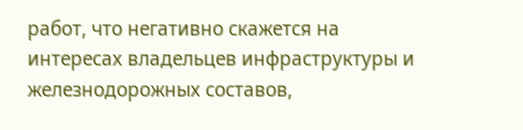работ, что негативно скажется на интересах владельцев инфраструктуры и железнодорожных составов,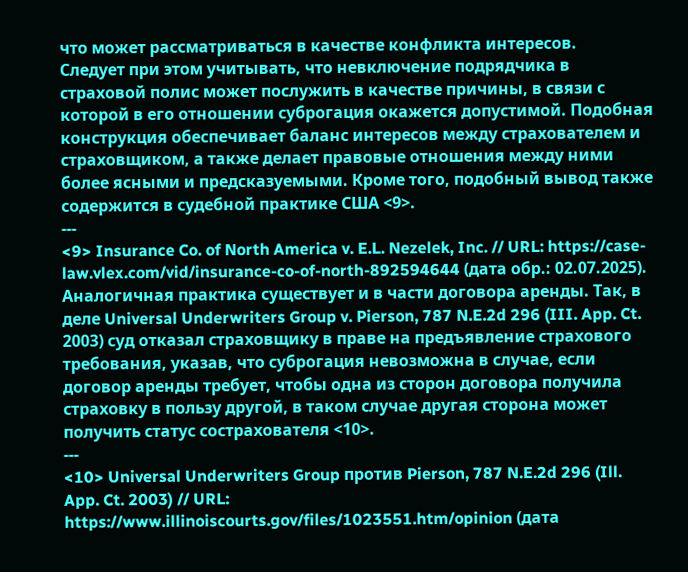что может рассматриваться в качестве конфликта интересов.
Следует при этом учитывать, что невключение подрядчика в страховой полис может послужить в качестве причины, в связи с которой в его отношении суброгация окажется допустимой. Подобная конструкция обеспечивает баланс интересов между страхователем и страховщиком, а также делает правовые отношения между ними более ясными и предсказуемыми. Кроме того, подобный вывод также содержится в судебной практике США <9>.
---
<9> Insurance Co. of North America v. E.L. Nezelek, Inc. // URL: https://case-law.vlex.com/vid/insurance-co-of-north-892594644 (дата обр.: 02.07.2025).
Аналогичная практика существует и в части договора аренды. Так, в деле Universal Underwriters Group v. Pierson, 787 N.E.2d 296 (III. App. Ct. 2003) суд отказал страховщику в праве на предъявление страхового требования, указав, что суброгация невозможна в случае, если договор аренды требует, чтобы одна из сторон договора получила страховку в пользу другой, в таком случае другая сторона может получить статус сострахователя <10>.
---
<10> Universal Underwriters Group против Pierson, 787 N.E.2d 296 (Ill. App. Ct. 2003) // URL: https://www.illinoiscourts.gov/files/1023551.htm/opinion (дата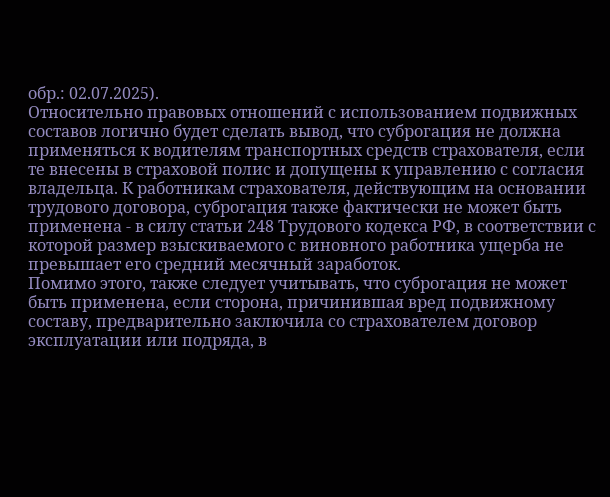обр.: 02.07.2025).
Относительно правовых отношений с использованием подвижных составов логично будет сделать вывод, что суброгация не должна применяться к водителям транспортных средств страхователя, если те внесены в страховой полис и допущены к управлению с согласия владельца. К работникам страхователя, действующим на основании трудового договора, суброгация также фактически не может быть применена - в силу статьи 248 Трудового кодекса РФ, в соответствии с которой размер взыскиваемого с виновного работника ущерба не превышает его средний месячный заработок.
Помимо этого, также следует учитывать, что суброгация не может быть применена, если сторона, причинившая вред подвижному составу, предварительно заключила со страхователем договор эксплуатации или подряда, в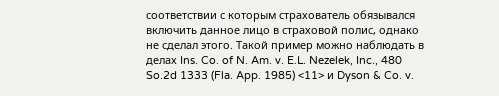соответствии с которым страхователь обязывался включить данное лицо в страховой полис, однако не сделал этого. Такой пример можно наблюдать в делах Ins. Co. of N. Am. v. E.L. Nezelek, Inc., 480 So.2d 1333 (Fla. App. 1985) <11> и Dyson & Co. v.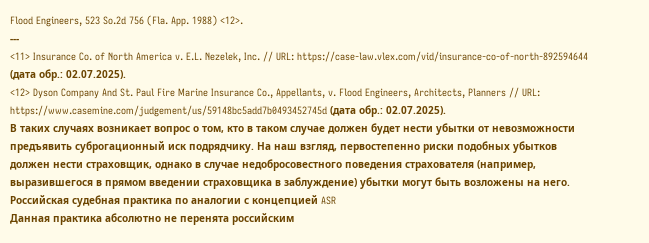Flood Engineers, 523 So.2d 756 (Fla. App. 1988) <12>.
---
<11> Insurance Co. of North America v. E.L. Nezelek, Inc. // URL: https://case-law.vlex.com/vid/insurance-co-of-north-892594644 (дата обр.: 02.07.2025).
<12> Dyson Company And St. Paul Fire Marine Insurance Co., Appellants, v. Flood Engineers, Architects, Planners // URL: https://www.casemine.com/judgement/us/59148bc5add7b0493452745d (дата обр.: 02.07.2025).
В таких случаях возникает вопрос о том, кто в таком случае должен будет нести убытки от невозможности предъявить суброгационный иск подрядчику. На наш взгляд, первостепенно риски подобных убытков должен нести страховщик, однако в случае недобросовестного поведения страхователя (например, выразившегося в прямом введении страховщика в заблуждение) убытки могут быть возложены на него.
Российская судебная практика по аналогии с концепцией ASR
Данная практика абсолютно не перенята российским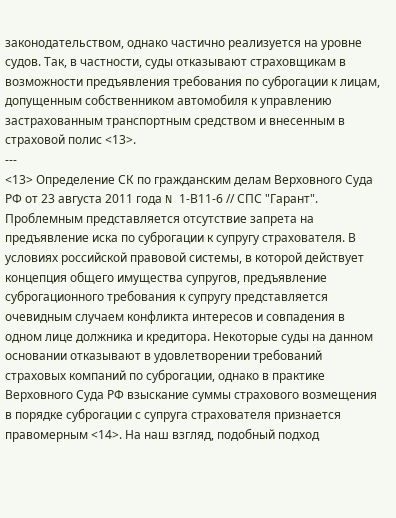законодательством, однако частично реализуется на уровне судов. Так, в частности, суды отказывают страховщикам в возможности предъявления требования по суброгации к лицам, допущенным собственником автомобиля к управлению застрахованным транспортным средством и внесенным в страховой полис <13>.
---
<13> Определение СК по гражданским делам Верховного Суда РФ от 23 августа 2011 года N 1-В11-6 // СПС "Гарант".
Проблемным представляется отсутствие запрета на предъявление иска по суброгации к супругу страхователя. В условиях российской правовой системы, в которой действует концепция общего имущества супругов, предъявление суброгационного требования к супругу представляется очевидным случаем конфликта интересов и совпадения в одном лице должника и кредитора. Некоторые суды на данном основании отказывают в удовлетворении требований страховых компаний по суброгации, однако в практике Верховного Суда РФ взыскание суммы страхового возмещения в порядке суброгации с супруга страхователя признается правомерным <14>. На наш взгляд, подобный подход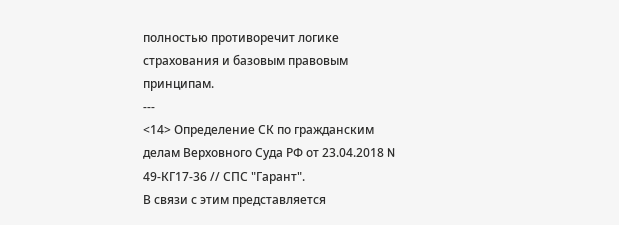полностью противоречит логике страхования и базовым правовым принципам.
---
<14> Определение СК по гражданским делам Верховного Суда РФ от 23.04.2018 N 49-КГ17-36 // СПС "Гарант".
В связи с этим представляется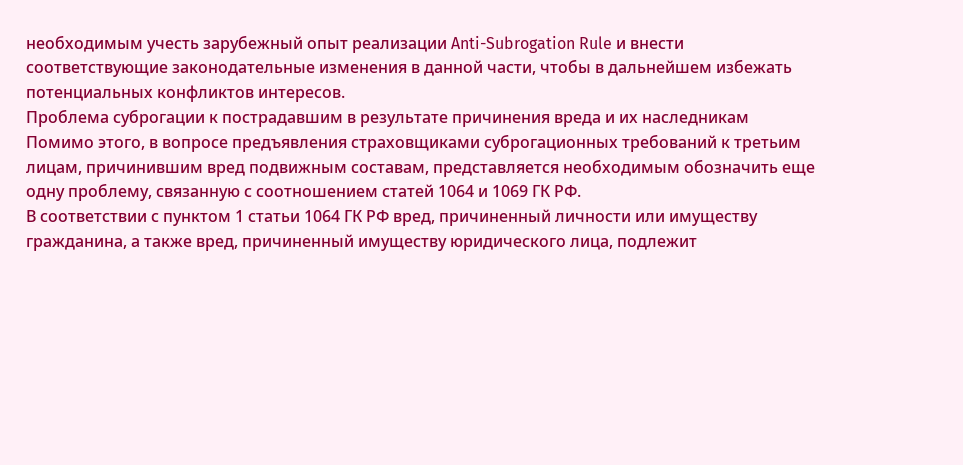необходимым учесть зарубежный опыт реализации Anti-Subrogation Rule и внести соответствующие законодательные изменения в данной части, чтобы в дальнейшем избежать потенциальных конфликтов интересов.
Проблема суброгации к пострадавшим в результате причинения вреда и их наследникам
Помимо этого, в вопросе предъявления страховщиками суброгационных требований к третьим лицам, причинившим вред подвижным составам, представляется необходимым обозначить еще одну проблему, связанную с соотношением статей 1064 и 1069 ГК РФ.
В соответствии с пунктом 1 статьи 1064 ГК РФ вред, причиненный личности или имуществу гражданина, а также вред, причиненный имуществу юридического лица, подлежит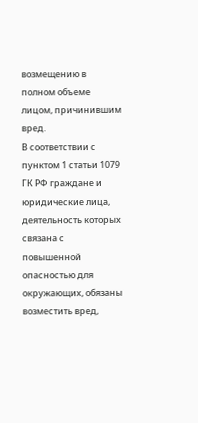возмещению в полном объеме лицом, причинившим вред.
В соответствии с пунктом 1 статьи 1079 ГК РФ граждане и юридические лица, деятельность которых связана с повышенной опасностью для окружающих, обязаны возместить вред,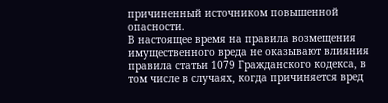причиненный источником повышенной опасности.
В настоящее время на правила возмещения имущественного вреда не оказывают влияния правила статьи 1079 Гражданского кодекса, в том числе в случаях, когда причиняется вред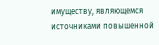имуществу, являющемся источниками повышенной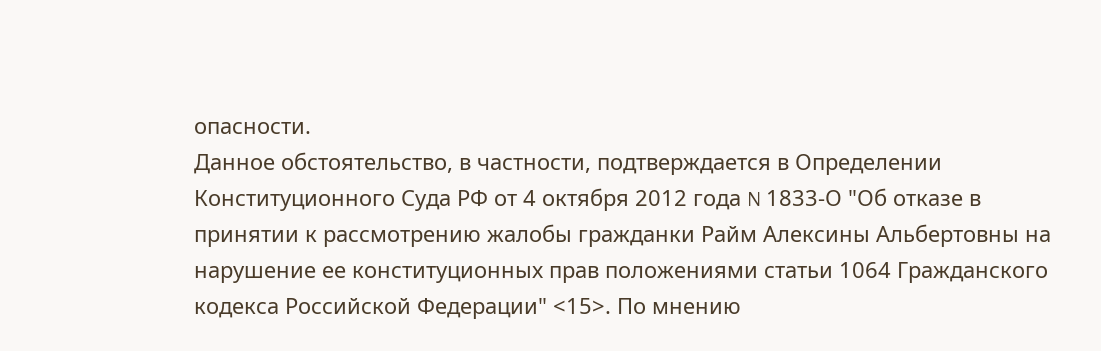опасности.
Данное обстоятельство, в частности, подтверждается в Определении Конституционного Суда РФ от 4 октября 2012 года N 1833-О "Об отказе в принятии к рассмотрению жалобы гражданки Райм Алексины Альбертовны на нарушение ее конституционных прав положениями статьи 1064 Гражданского кодекса Российской Федерации" <15>. По мнению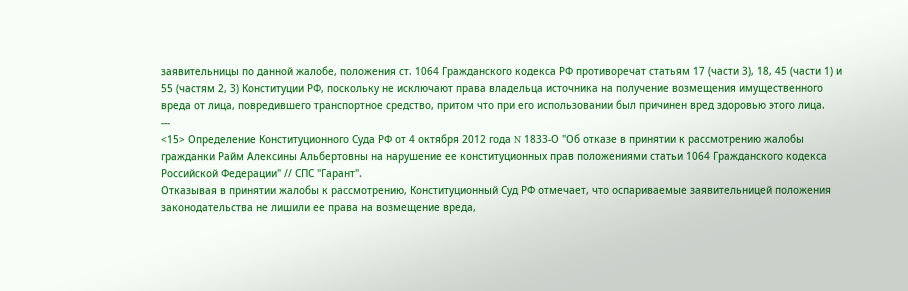заявительницы по данной жалобе, положения ст. 1064 Гражданского кодекса РФ противоречат статьям 17 (части 3), 18, 45 (части 1) и 55 (частям 2, 3) Конституции РФ, поскольку не исключают права владельца источника на получение возмещения имущественного вреда от лица, повредившего транспортное средство, притом что при его использовании был причинен вред здоровью этого лица.
---
<15> Определение Конституционного Суда РФ от 4 октября 2012 года N 1833-О "Об отказе в принятии к рассмотрению жалобы гражданки Райм Алексины Альбертовны на нарушение ее конституционных прав положениями статьи 1064 Гражданского кодекса Российской Федерации" // СПС "Гарант".
Отказывая в принятии жалобы к рассмотрению, Конституционный Суд РФ отмечает, что оспариваемые заявительницей положения законодательства не лишили ее права на возмещение вреда,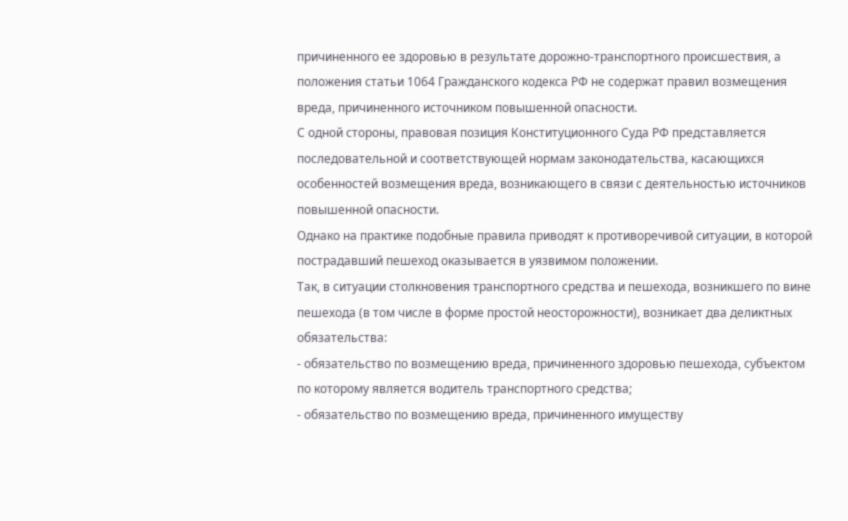причиненного ее здоровью в результате дорожно-транспортного происшествия, а положения статьи 1064 Гражданского кодекса РФ не содержат правил возмещения вреда, причиненного источником повышенной опасности.
С одной стороны, правовая позиция Конституционного Суда РФ представляется последовательной и соответствующей нормам законодательства, касающихся особенностей возмещения вреда, возникающего в связи с деятельностью источников повышенной опасности.
Однако на практике подобные правила приводят к противоречивой ситуации, в которой пострадавший пешеход оказывается в уязвимом положении.
Так, в ситуации столкновения транспортного средства и пешехода, возникшего по вине пешехода (в том числе в форме простой неосторожности), возникает два деликтных обязательства:
- обязательство по возмещению вреда, причиненного здоровью пешехода, субъектом по которому является водитель транспортного средства;
- обязательство по возмещению вреда, причиненного имуществу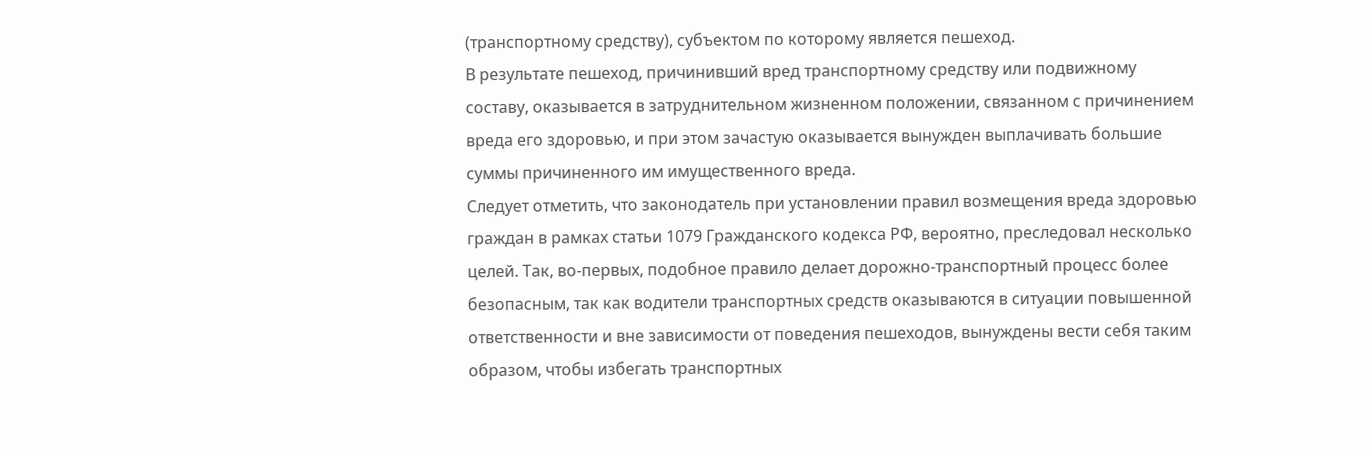(транспортному средству), субъектом по которому является пешеход.
В результате пешеход, причинивший вред транспортному средству или подвижному составу, оказывается в затруднительном жизненном положении, связанном с причинением вреда его здоровью, и при этом зачастую оказывается вынужден выплачивать большие суммы причиненного им имущественного вреда.
Следует отметить, что законодатель при установлении правил возмещения вреда здоровью граждан в рамках статьи 1079 Гражданского кодекса РФ, вероятно, преследовал несколько целей. Так, во-первых, подобное правило делает дорожно-транспортный процесс более безопасным, так как водители транспортных средств оказываются в ситуации повышенной ответственности и вне зависимости от поведения пешеходов, вынуждены вести себя таким образом, чтобы избегать транспортных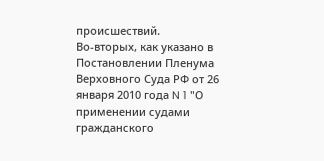происшествий.
Во-вторых, как указано в Постановлении Пленума Верховного Суда РФ от 26 января 2010 года N 1 "О применении судами гражданского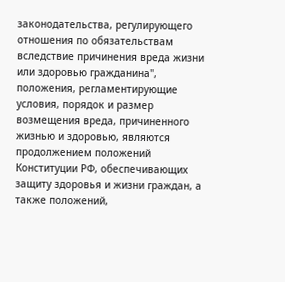законодательства, регулирующего отношения по обязательствам вследствие причинения вреда жизни или здоровью гражданина", положения, регламентирующие условия, порядок и размер возмещения вреда, причиненного жизнью и здоровью, являются продолжением положений Конституции РФ, обеспечивающих защиту здоровья и жизни граждан, а также положений,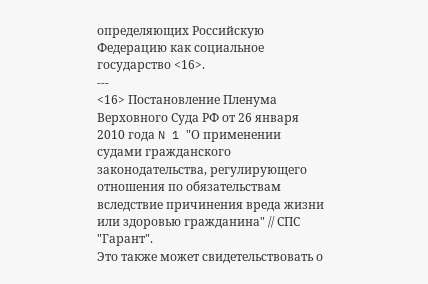определяющих Российскую Федерацию как социальное государство <16>.
---
<16> Постановление Пленума Верховного Суда РФ от 26 января 2010 года N 1 "О применении судами гражданского законодательства, регулирующего отношения по обязательствам вследствие причинения вреда жизни или здоровью гражданина" // СПС "Гарант".
Это также может свидетельствовать о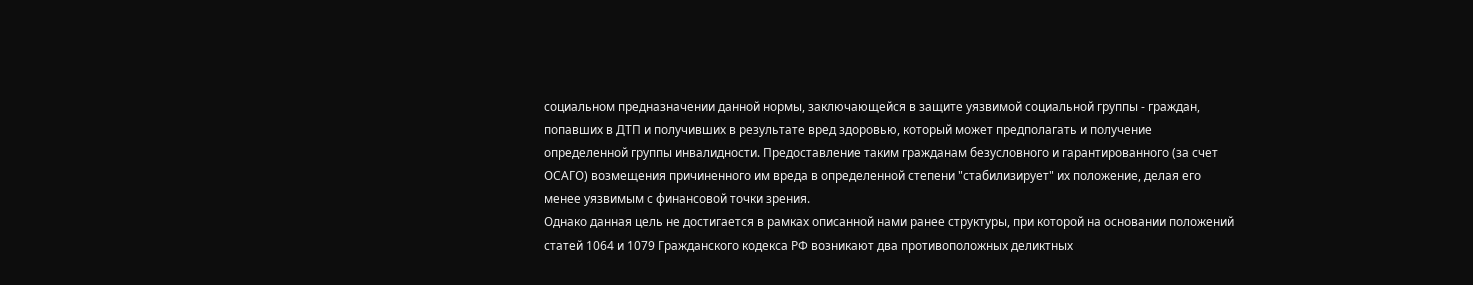социальном предназначении данной нормы, заключающейся в защите уязвимой социальной группы - граждан, попавших в ДТП и получивших в результате вред здоровью, который может предполагать и получение определенной группы инвалидности. Предоставление таким гражданам безусловного и гарантированного (за счет ОСАГО) возмещения причиненного им вреда в определенной степени "стабилизирует" их положение, делая его менее уязвимым с финансовой точки зрения.
Однако данная цель не достигается в рамках описанной нами ранее структуры, при которой на основании положений статей 1064 и 1079 Гражданского кодекса РФ возникают два противоположных деликтных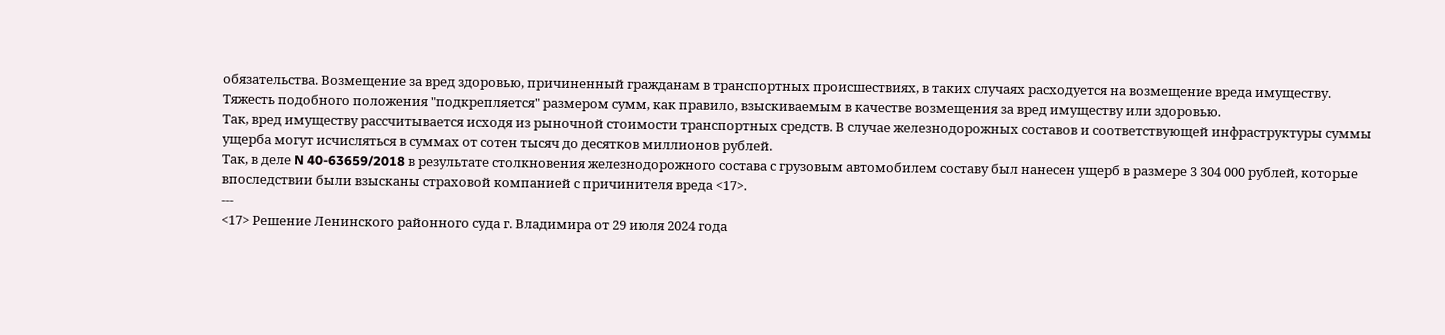обязательства. Возмещение за вред здоровью, причиненный гражданам в транспортных происшествиях, в таких случаях расходуется на возмещение вреда имуществу.
Тяжесть подобного положения "подкрепляется" размером сумм, как правило, взыскиваемым в качестве возмещения за вред имуществу или здоровью.
Так, вред имуществу рассчитывается исходя из рыночной стоимости транспортных средств. В случае железнодорожных составов и соответствующей инфраструктуры суммы ущерба могут исчисляться в суммах от сотен тысяч до десятков миллионов рублей.
Так, в деле N 40-63659/2018 в результате столкновения железнодорожного состава с грузовым автомобилем составу был нанесен ущерб в размере 3 304 000 рублей, которые впоследствии были взысканы страховой компанией с причинителя вреда <17>.
---
<17> Решение Ленинского районного суда г. Владимира от 29 июля 2024 года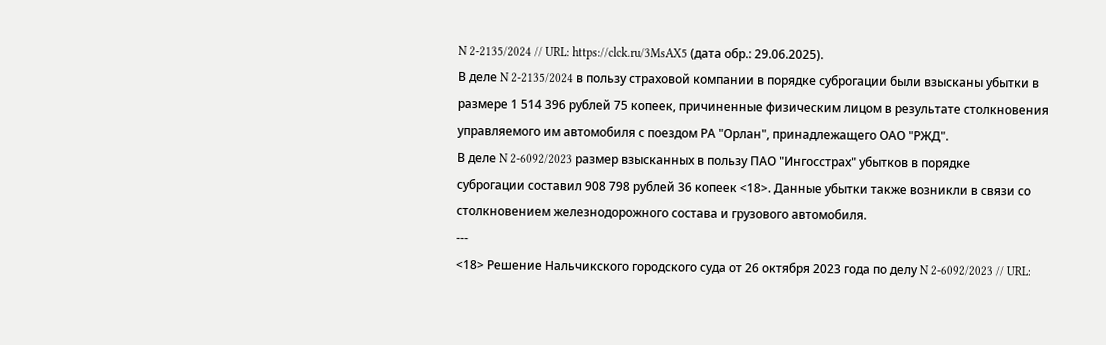N 2-2135/2024 // URL: https://clck.ru/3MsAX5 (дата обр.: 29.06.2025).
В деле N 2-2135/2024 в пользу страховой компании в порядке суброгации были взысканы убытки в размере 1 514 396 рублей 75 копеек, причиненные физическим лицом в результате столкновения управляемого им автомобиля с поездом РА "Орлан", принадлежащего ОАО "РЖД".
В деле N 2-6092/2023 размер взысканных в пользу ПАО "Ингосстрах" убытков в порядке суброгации составил 908 798 рублей 36 копеек <18>. Данные убытки также возникли в связи со столкновением железнодорожного состава и грузового автомобиля.
---
<18> Решение Нальчикского городского суда от 26 октября 2023 года по делу N 2-6092/2023 // URL: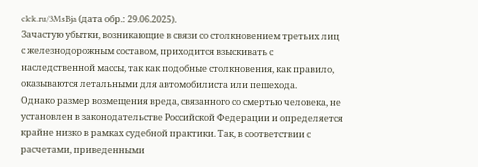clck.ru/3MsBja (дата обр.: 29.06.2025).
Зачастую убытки, возникающие в связи со столкновением третьих лиц с железнодорожным составом, приходится взыскивать с наследственной массы, так как подобные столкновения, как правило, оказываются летальными для автомобилиста или пешехода.
Однако размер возмещения вреда, связанного со смертью человека, не установлен в законодательстве Российской Федерации и определяется крайне низко в рамках судебной практики. Так, в соответствии с расчетами, приведенными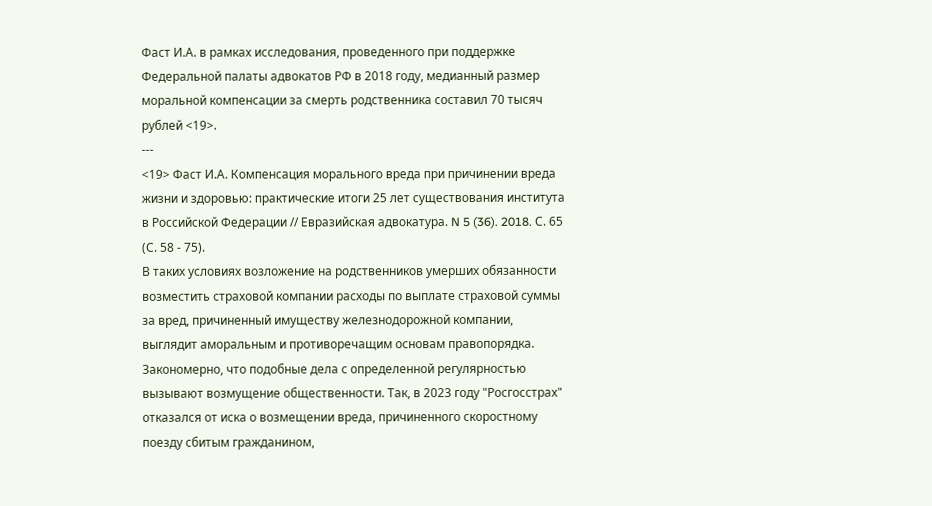Фаст И.А. в рамках исследования, проведенного при поддержке Федеральной палаты адвокатов РФ в 2018 году, медианный размер моральной компенсации за смерть родственника составил 70 тысяч рублей <19>.
---
<19> Фаст И.А. Компенсация морального вреда при причинении вреда жизни и здоровью: практические итоги 25 лет существования института в Российской Федерации // Евразийская адвокатура. N 5 (36). 2018. С. 65 (С. 58 - 75).
В таких условиях возложение на родственников умерших обязанности возместить страховой компании расходы по выплате страховой суммы за вред, причиненный имуществу железнодорожной компании, выглядит аморальным и противоречащим основам правопорядка. Закономерно, что подобные дела с определенной регулярностью вызывают возмущение общественности. Так, в 2023 году "Росгосстрах" отказался от иска о возмещении вреда, причиненного скоростному поезду сбитым гражданином,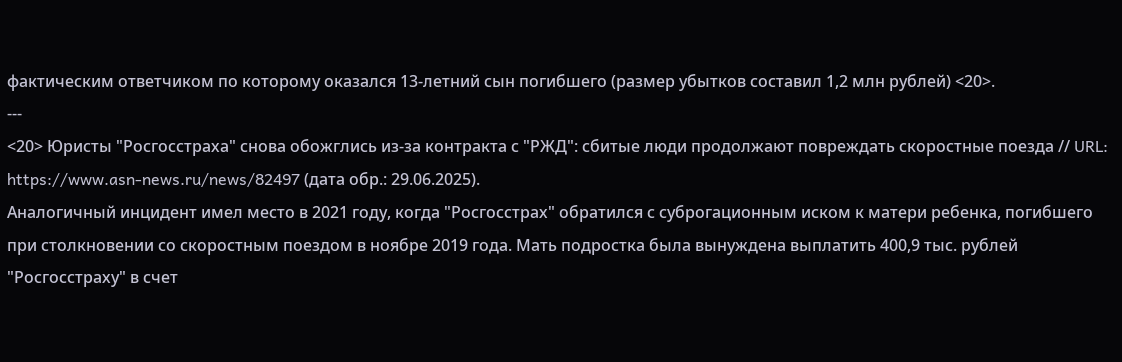фактическим ответчиком по которому оказался 13-летний сын погибшего (размер убытков составил 1,2 млн рублей) <20>.
---
<20> Юристы "Росгосстраха" снова обожглись из-за контракта с "РЖД": сбитые люди продолжают повреждать скоростные поезда // URL: https://www.asn-news.ru/news/82497 (дата обр.: 29.06.2025).
Аналогичный инцидент имел место в 2021 году, когда "Росгосстрах" обратился с суброгационным иском к матери ребенка, погибшего при столкновении со скоростным поездом в ноябре 2019 года. Мать подростка была вынуждена выплатить 400,9 тыс. рублей "Росгосстраху" в счет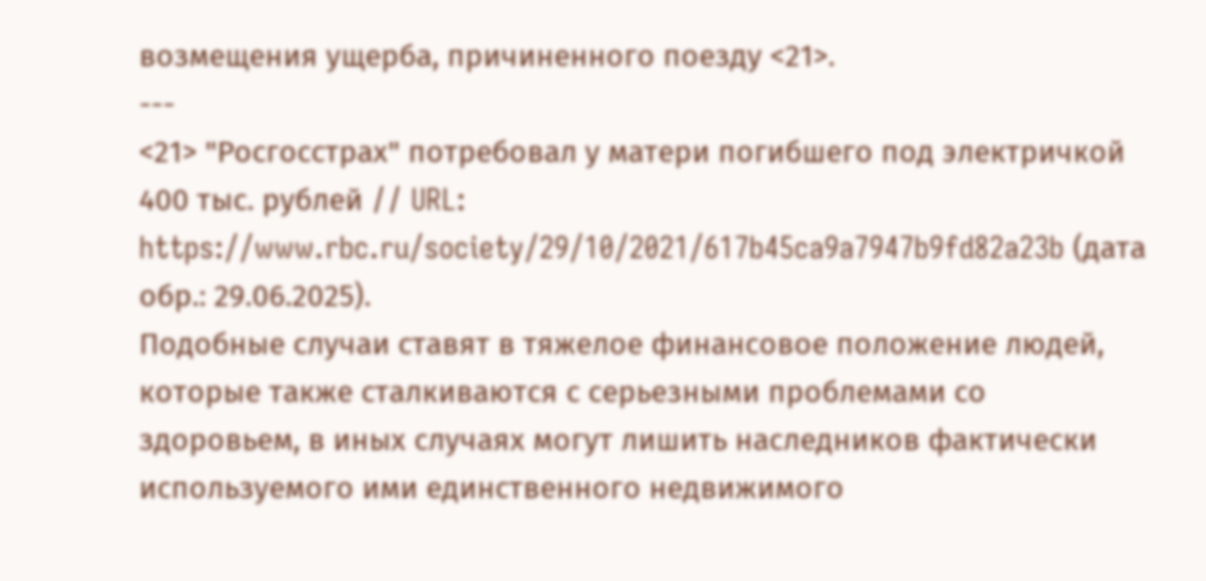возмещения ущерба, причиненного поезду <21>.
---
<21> "Росгосстрах" потребовал у матери погибшего под электричкой 400 тыс. рублей // URL: https://www.rbc.ru/society/29/10/2021/617b45ca9a7947b9fd82a23b (дата обр.: 29.06.2025).
Подобные случаи ставят в тяжелое финансовое положение людей, которые также сталкиваются с серьезными проблемами со здоровьем, в иных случаях могут лишить наследников фактически используемого ими единственного недвижимого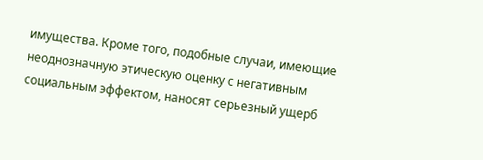имущества. Кроме того, подобные случаи, имеющие неоднозначную этическую оценку с негативным социальным эффектом, наносят серьезный ущерб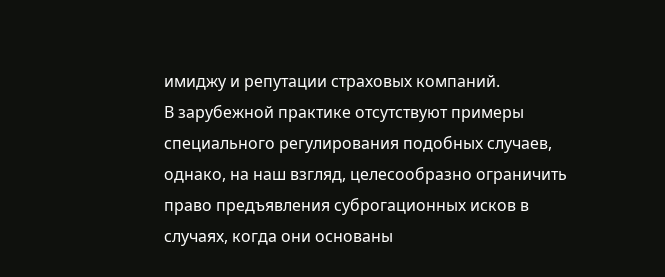имиджу и репутации страховых компаний.
В зарубежной практике отсутствуют примеры специального регулирования подобных случаев, однако, на наш взгляд, целесообразно ограничить право предъявления суброгационных исков в случаях, когда они основаны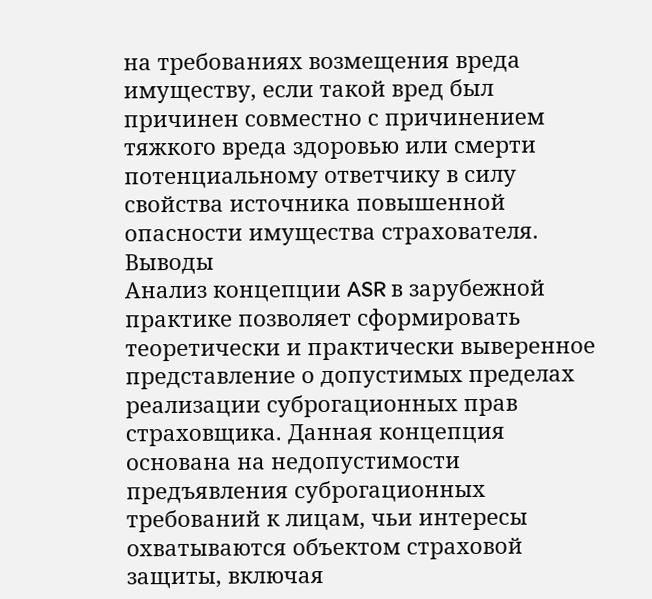на требованиях возмещения вреда имуществу, если такой вред был причинен совместно с причинением тяжкого вреда здоровью или смерти потенциальному ответчику в силу свойства источника повышенной опасности имущества страхователя.
Выводы
Анализ концепции ASR в зарубежной практике позволяет сформировать теоретически и практически выверенное представление о допустимых пределах реализации суброгационных прав страховщика. Данная концепция основана на недопустимости предъявления суброгационных требований к лицам, чьи интересы охватываются объектом страховой защиты, включая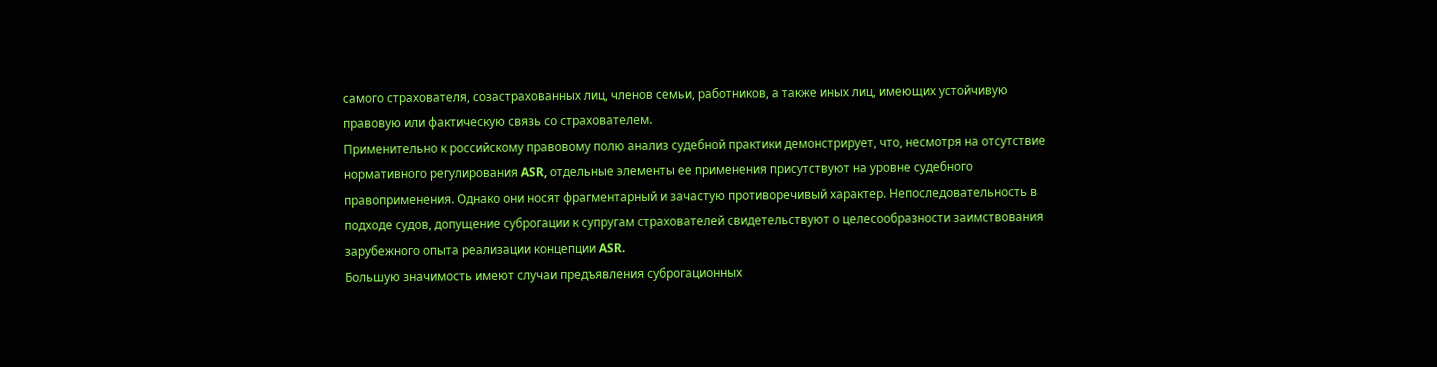самого страхователя, созастрахованных лиц, членов семьи, работников, а также иных лиц, имеющих устойчивую правовую или фактическую связь со страхователем.
Применительно к российскому правовому полю анализ судебной практики демонстрирует, что, несмотря на отсутствие нормативного регулирования ASR, отдельные элементы ее применения присутствуют на уровне судебного правоприменения. Однако они носят фрагментарный и зачастую противоречивый характер. Непоследовательность в подходе судов, допущение суброгации к супругам страхователей свидетельствуют о целесообразности заимствования зарубежного опыта реализации концепции ASR.
Большую значимость имеют случаи предъявления суброгационных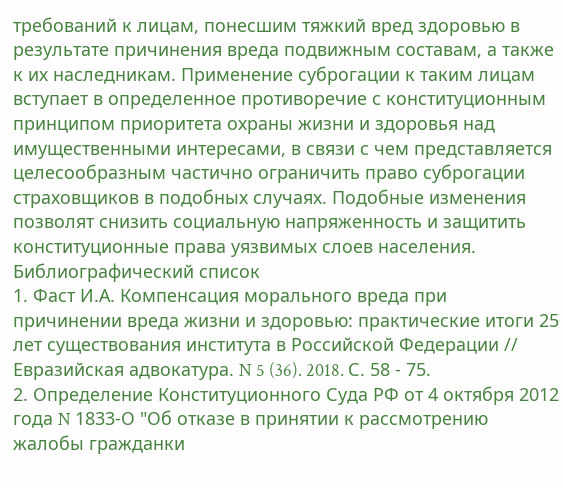требований к лицам, понесшим тяжкий вред здоровью в результате причинения вреда подвижным составам, а также к их наследникам. Применение суброгации к таким лицам вступает в определенное противоречие с конституционным принципом приоритета охраны жизни и здоровья над имущественными интересами, в связи с чем представляется целесообразным частично ограничить право суброгации страховщиков в подобных случаях. Подобные изменения позволят снизить социальную напряженность и защитить конституционные права уязвимых слоев населения.
Библиографический список
1. Фаст И.А. Компенсация морального вреда при причинении вреда жизни и здоровью: практические итоги 25 лет существования института в Российской Федерации // Евразийская адвокатура. N 5 (36). 2018. С. 58 - 75.
2. Определение Конституционного Суда РФ от 4 октября 2012 года N 1833-О "Об отказе в принятии к рассмотрению жалобы гражданки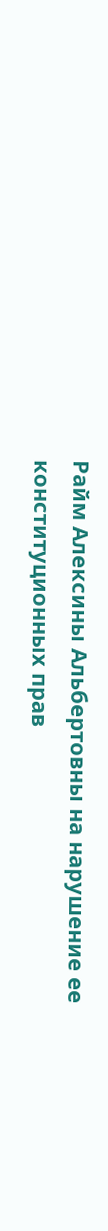Райм Алексины Альбертовны на нарушение ее конституционных прав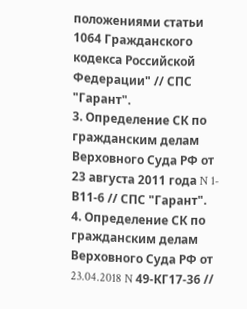положениями статьи 1064 Гражданского кодекса Российской Федерации" // СПС "Гарант".
3. Определение СК по гражданским делам Верховного Суда РФ от 23 августа 2011 года N 1-В11-6 // СПС "Гарант".
4. Определение СК по гражданским делам Верховного Суда РФ от 23.04.2018 N 49-КГ17-36 //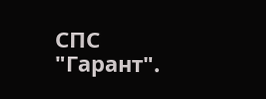СПС "Гарант".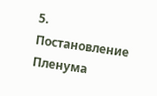5. Постановление Пленума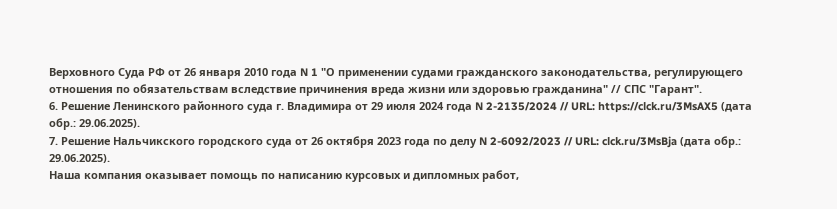Верховного Суда РФ от 26 января 2010 года N 1 "О применении судами гражданского законодательства, регулирующего отношения по обязательствам вследствие причинения вреда жизни или здоровью гражданина" // СПС "Гарант".
6. Решение Ленинского районного суда г. Владимира от 29 июля 2024 года N 2-2135/2024 // URL: https://clck.ru/3MsAX5 (дата обр.: 29.06.2025).
7. Решение Нальчикского городского суда от 26 октября 2023 года по делу N 2-6092/2023 // URL: clck.ru/3MsBja (дата обр.: 29.06.2025).
Наша компания оказывает помощь по написанию курсовых и дипломных работ,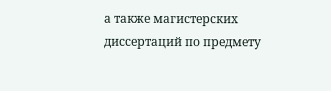а также магистерских диссертаций по предмету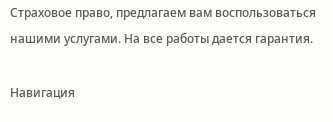Страховое право, предлагаем вам воспользоваться нашими услугами. На все работы дается гарантия.

Навигация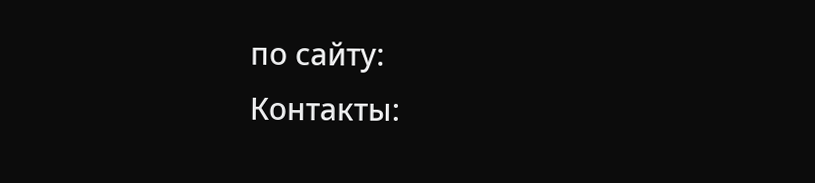по сайту:
Контакты: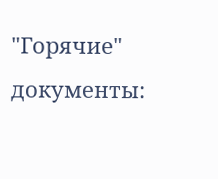"Горячие" документы: